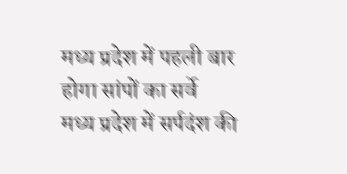मध्य प्रदेश में पहली बार होगा सांपों का सर्वे
मध्य प्रदेश में सर्पदंश की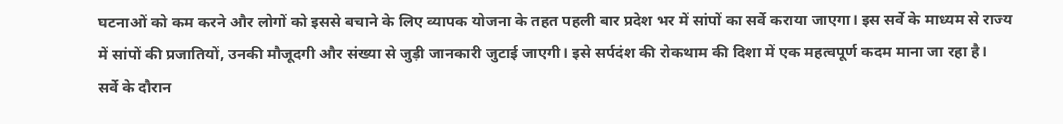घटनाओं को कम करने और लोगों को इससे बचाने के लिए व्यापक योजना के तहत पहली बार प्रदेश भर में सांपों का सर्वे कराया जाएगा। इस सर्वे के माध्यम से राज्य में सांपों की प्रजातियों, उनकी मौजूदगी और संख्या से जुड़ी जानकारी जुटाई जाएगी। इसे सर्पदंश की रोकथाम की दिशा में एक महत्वपूर्ण कदम माना जा रहा है।
सर्वे के दौरान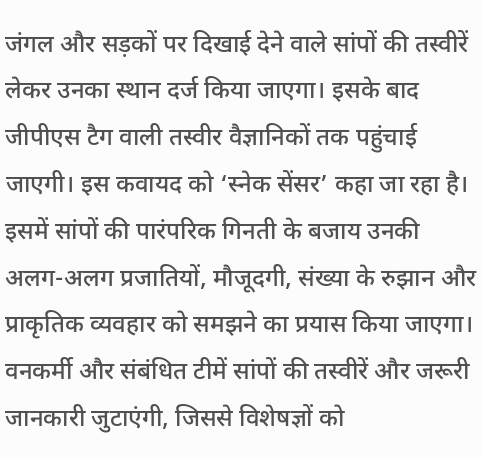जंगल और सड़कों पर दिखाई देने वाले सांपों की तस्वीरें लेकर उनका स्थान दर्ज किया जाएगा। इसके बाद जीपीएस टैग वाली तस्वीर वैज्ञानिकों तक पहुंचाई जाएगी। इस कवायद को ‘स्नेक सेंसर’ कहा जा रहा है। इसमें सांपों की पारंपरिक गिनती के बजाय उनकी अलग-अलग प्रजातियों, मौजूदगी, संख्या के रुझान और प्राकृतिक व्यवहार को समझने का प्रयास किया जाएगा।
वनकर्मी और संबंधित टीमें सांपों की तस्वीरें और जरूरी जानकारी जुटाएंगी, जिससे विशेषज्ञों को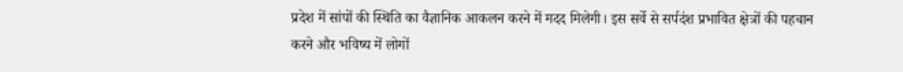प्रदेश में सांपों की स्थिति का वैज्ञानिक आकलन करने में मदद मिलेगी। इस सर्वे से सर्पदंश प्रभावित क्षेत्रों की पहचान करने और भविष्य में लोगों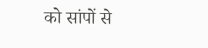को सांपों से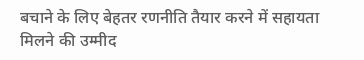बचाने के लिए बेहतर रणनीति तैयार करने में सहायता मिलने की उम्मीद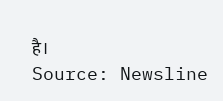है।
Source: Newsline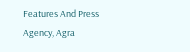Features And Press Agency, Agra